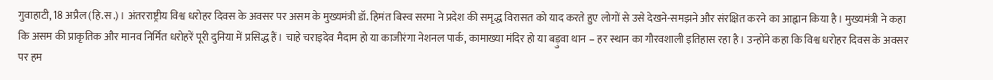गुवाहाटी, 18 अप्रैल (हि.स.)। अंतरराष्ट्रीय विश्व धरोहर दिवस के अवसर पर असम के मुख्यमंत्री डॉ. हिमंत बिस्व सरमा ने प्रदेश की समृद्ध विरासत को याद करते हुए लोगों से उसे देखने-समझने और संरक्षित करने का आह्वान किया है। मुख्यमंत्री ने कहा कि असम की प्राकृतिक और मानव निर्मित धरोहरें पूरी दुनिया में प्रसिद्ध हैं। चाहे चराइदेव मैदाम हो या काजीरंगा नेशनल पार्क, कामाख्या मंदिर हो या बड़ुवा थान – हर स्थान का गौरवशाली इतिहास रहा है। उन्होंने कहा कि विश्व धरोहर दिवस के अवसर पर हम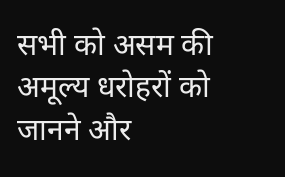सभी को असम की अमूल्य धरोहरों को जानने और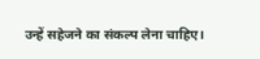उन्हें सहेजने का संकल्प लेना चाहिए।